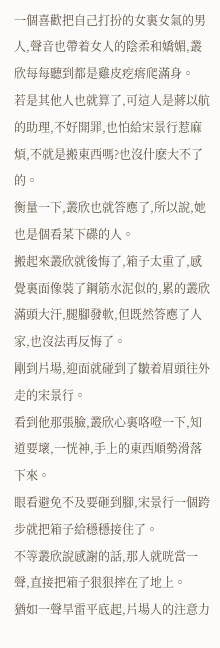一個喜歡把自己打扮的女裏女氣的男人,聲音也帶着女人的陰柔和嬌媚,叢欣每每聽到都是雞皮疙瘩爬滿身。
若是其他人也就算了,可這人是蔣以航的助理,不好開罪,也怕給宋景行惹麻煩,不就是搬東西嗎?也沒什麽大不了的。
衡量一下,叢欣也就答應了,所以說,她也是個看菜下碟的人。
搬起來叢欣就後悔了,箱子太重了,感覺裏面像裝了鋼筋水泥似的,累的叢欣滿頭大汗,腿腳發軟,但既然答應了人家,也沒法再反悔了。
剛到片場,迎面就碰到了皺着眉頭往外走的宋景行。
看到他那張臉,叢欣心裏咯噔一下,知道要壞,一恍神,手上的東西順勢滑落下來。
眼看避免不及要砸到腳,宋景行一個跨步就把箱子給穩穩接住了。
不等叢欣說感謝的話,那人就咣當一聲,直接把箱子狠狠摔在了地上。
猶如一聲旱雷平底起,片場人的注意力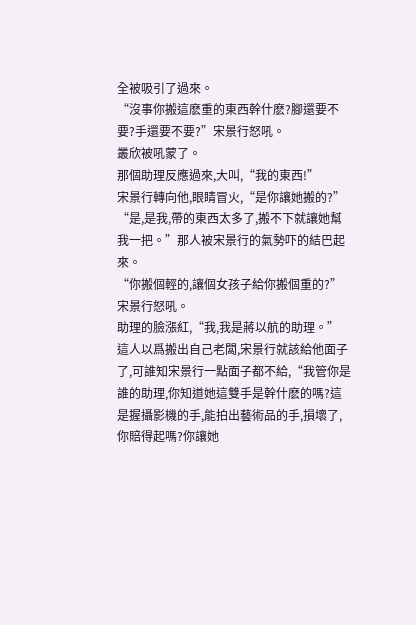全被吸引了過來。
“沒事你搬這麽重的東西幹什麽?腳還要不要?手還要不要?”宋景行怒吼。
叢欣被吼蒙了。
那個助理反應過來,大叫,“我的東西!”
宋景行轉向他,眼睛冒火,“是你讓她搬的?”
“是,是我,帶的東西太多了,搬不下就讓她幫我一把。”那人被宋景行的氣勢吓的結巴起來。
“你搬個輕的,讓個女孩子給你搬個重的?”宋景行怒吼。
助理的臉漲紅,“我,我是蔣以航的助理。”
這人以爲搬出自己老闆,宋景行就該給他面子了,可誰知宋景行一點面子都不給,“我管你是誰的助理,你知道她這雙手是幹什麽的嗎?這是握攝影機的手,能拍出藝術品的手,損壞了,你賠得起嗎?你讓她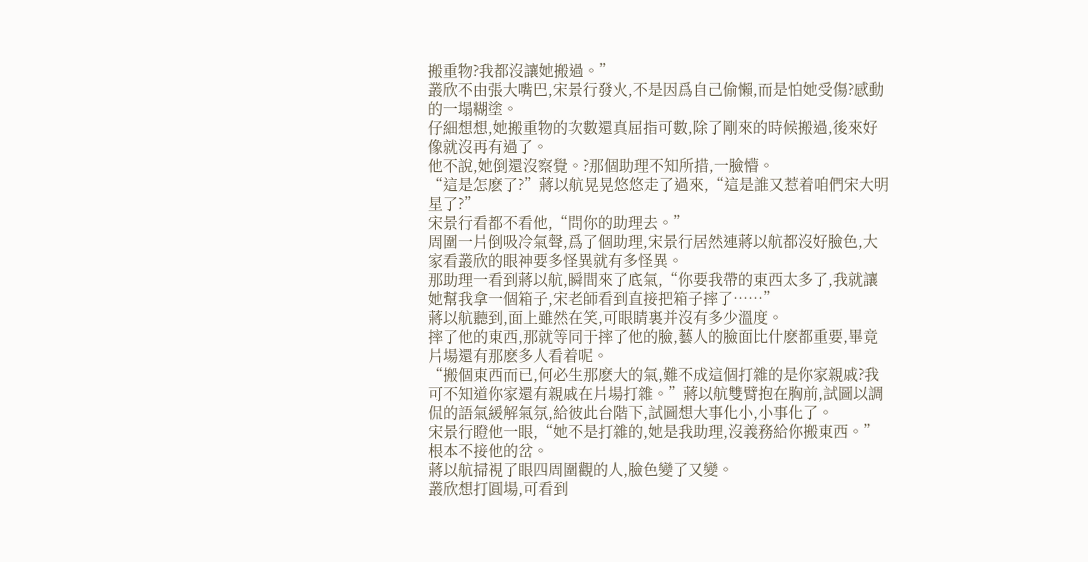搬重物?我都沒讓她搬過。”
叢欣不由張大嘴巴,宋景行發火,不是因爲自己偷懶,而是怕她受傷?感動的一塌糊塗。
仔細想想,她搬重物的次數還真屈指可數,除了剛來的時候搬過,後來好像就沒再有過了。
他不說,她倒還沒察覺。?那個助理不知所措,一臉懵。
“這是怎麽了?”蔣以航晃晃悠悠走了過來,“這是誰又惹着咱們宋大明星了?”
宋景行看都不看他,“問你的助理去。”
周圍一片倒吸冷氣聲,爲了個助理,宋景行居然連蔣以航都沒好臉色,大家看叢欣的眼神要多怪異就有多怪異。
那助理一看到蔣以航,瞬間來了底氣,“你要我帶的東西太多了,我就讓她幫我拿一個箱子,宋老師看到直接把箱子摔了……”
蔣以航聽到,面上雖然在笑,可眼睛裏并沒有多少溫度。
摔了他的東西,那就等同于摔了他的臉,藝人的臉面比什麽都重要,畢竟片場還有那麽多人看着呢。
“搬個東西而已,何必生那麽大的氣,難不成這個打雜的是你家親戚?我可不知道你家還有親戚在片場打雜。”蔣以航雙臂抱在胸前,試圖以調侃的語氣緩解氣氛,給彼此台階下,試圖想大事化小,小事化了。
宋景行瞪他一眼,“她不是打雜的,她是我助理,沒義務給你搬東西。”根本不接他的岔。
蔣以航掃視了眼四周圍觀的人,臉色變了又變。
叢欣想打圓場,可看到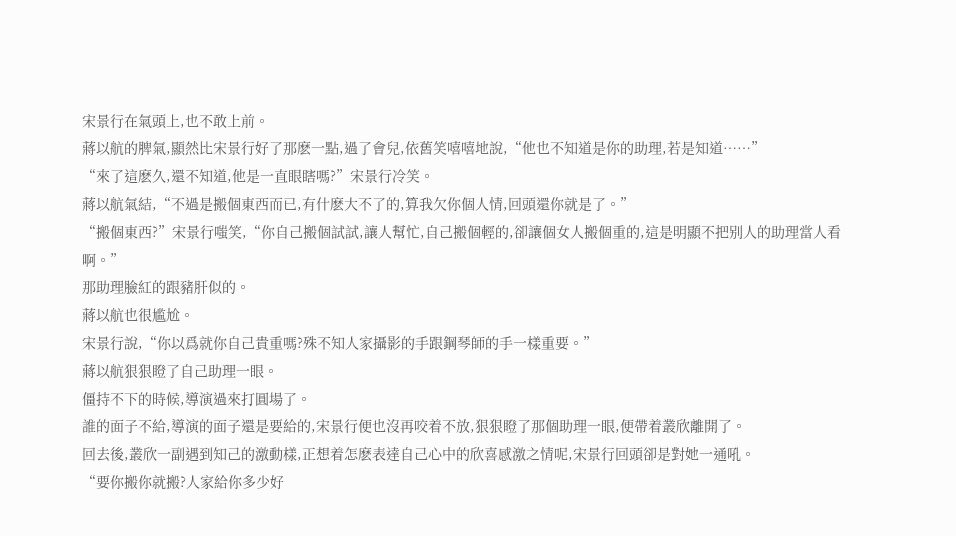宋景行在氣頭上,也不敢上前。
蔣以航的脾氣,顯然比宋景行好了那麽一點,過了會兒,依舊笑嘻嘻地說,“他也不知道是你的助理,若是知道……”
“來了這麽久,還不知道,他是一直眼瞎嗎?”宋景行冷笑。
蔣以航氣結,“不過是搬個東西而已,有什麽大不了的,算我欠你個人情,回頭還你就是了。”
“搬個東西?”宋景行嗤笑,“你自己搬個試試,讓人幫忙,自己搬個輕的,卻讓個女人搬個重的,這是明顯不把别人的助理當人看啊。”
那助理臉紅的跟豬肝似的。
蔣以航也很尴尬。
宋景行說,“你以爲就你自己貴重嗎?殊不知人家攝影的手跟鋼琴師的手一樣重要。”
蔣以航狠狠瞪了自己助理一眼。
僵持不下的時候,導演過來打圓場了。
誰的面子不給,導演的面子還是要給的,宋景行便也沒再咬着不放,狠狠瞪了那個助理一眼,便帶着叢欣離開了。
回去後,叢欣一副遇到知己的激動樣,正想着怎麽表達自己心中的欣喜感激之情呢,宋景行回頭卻是對她一通吼。
“要你搬你就搬?人家給你多少好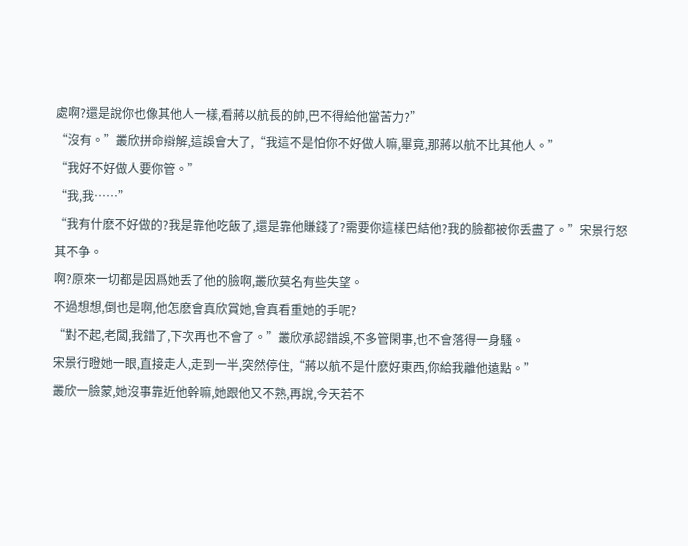處啊?還是說你也像其他人一樣,看蔣以航長的帥,巴不得給他當苦力?”
“沒有。”叢欣拼命辯解,這誤會大了,“我這不是怕你不好做人嘛,畢竟,那蔣以航不比其他人。”
“我好不好做人要你管。”
“我,我……”
“我有什麽不好做的?我是靠他吃飯了,還是靠他賺錢了?需要你這樣巴結他?我的臉都被你丢盡了。”宋景行怒其不争。
啊?原來一切都是因爲她丢了他的臉啊,叢欣莫名有些失望。
不過想想,倒也是啊,他怎麽會真欣賞她,會真看重她的手呢?
“對不起,老闆,我錯了,下次再也不會了。”叢欣承認錯誤,不多管閑事,也不會落得一身騷。
宋景行瞪她一眼,直接走人,走到一半,突然停住,“蔣以航不是什麽好東西,你給我離他遠點。”
叢欣一臉蒙,她沒事靠近他幹嘛,她跟他又不熟,再說,今天若不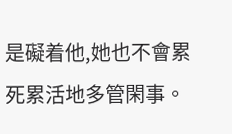是礙着他,她也不會累死累活地多管閑事。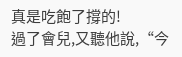真是吃飽了撐的!
過了會兒,又聽他說,“今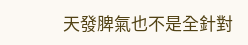天發脾氣也不是全針對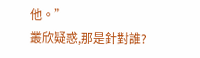他。”
叢欣疑惑,那是針對誰?